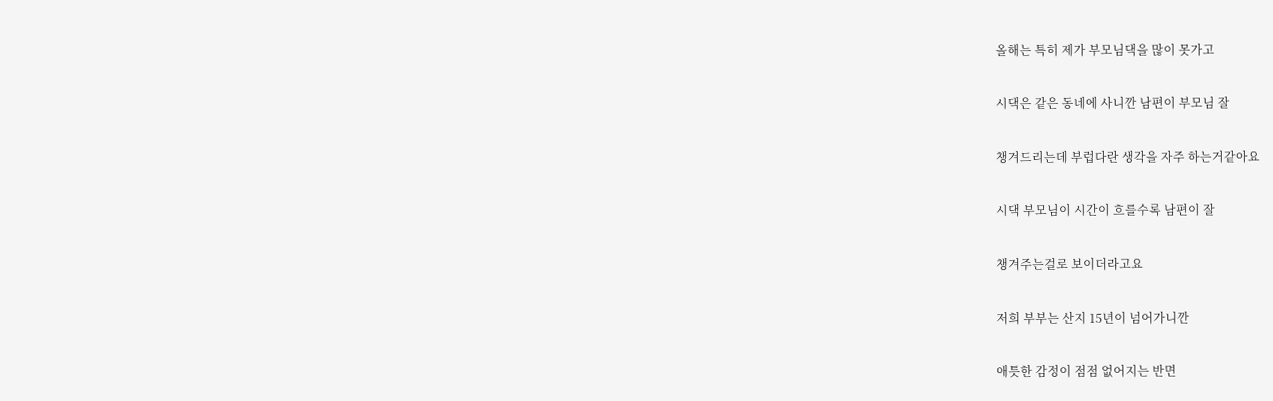올해는 특히 제가 부모님댁을 많이 못가고

시댁은 같은 동네에 사니깐 남편이 부모님 잘

챙겨드리는데 부럽다란 생각을 자주 하는거같아요

시댁 부모님이 시간이 흐를수록 남편이 잘

챙겨주는걸로 보이더라고요

저희 부부는 산지 15년이 넘어가니깐

애틋한 감정이 점점 없어지는 반면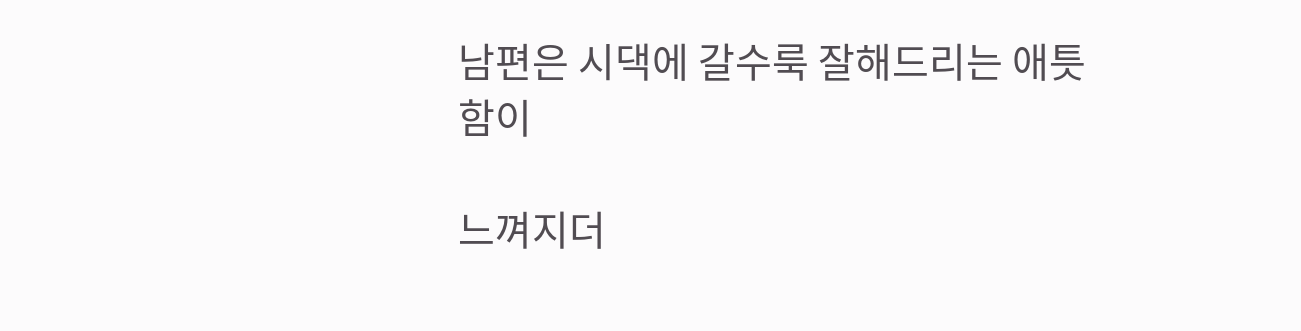남편은 시댁에 갈수룩 잘해드리는 애틋함이

느껴지더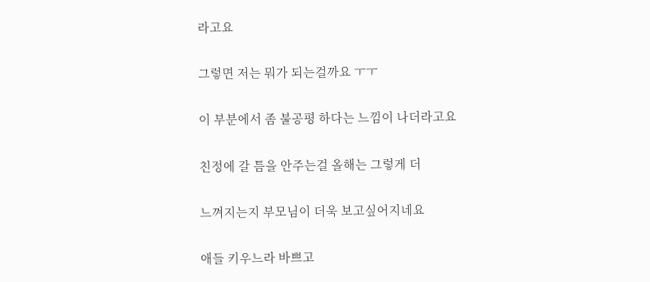라고요

그렇면 저는 뭐가 되는걸까요 ㅜㅜ

이 부분에서 좀 불공평 하다는 느낌이 나더라고요

친정에 갈 틈을 안주는걸 올해는 그렇게 더

느껴지는지 부모님이 더욱 보고싶어지네요

애들 키우느라 바쁘고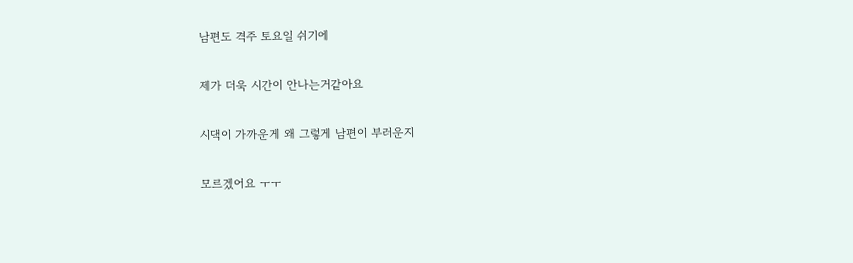남편도 격주 토요일 쉬기에

제가 더욱 시간이 안나는거같아요

시댁이 가까운게 왜 그렇게 남편이 부러운지

모르겠어요 ㅜㅜ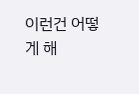이런건 어떻게 해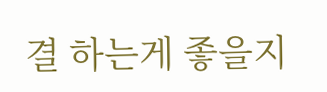결 하는게 좋을지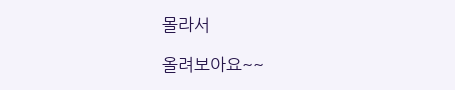몰라서

올려보아요~~